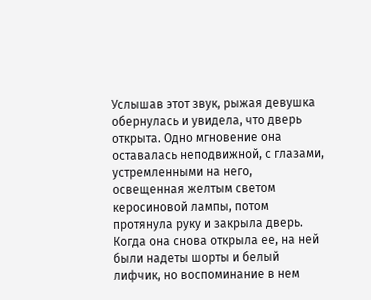Услышав этот звук, рыжая девушка обернулась и увидела, что дверь открыта. Одно мгновение она оставалась неподвижной, с глазами, устремленными на него, освещенная желтым светом керосиновой лампы, потом протянула руку и закрыла дверь. Когда она снова открыла ее, на ней были надеты шорты и белый лифчик, но воспоминание в нем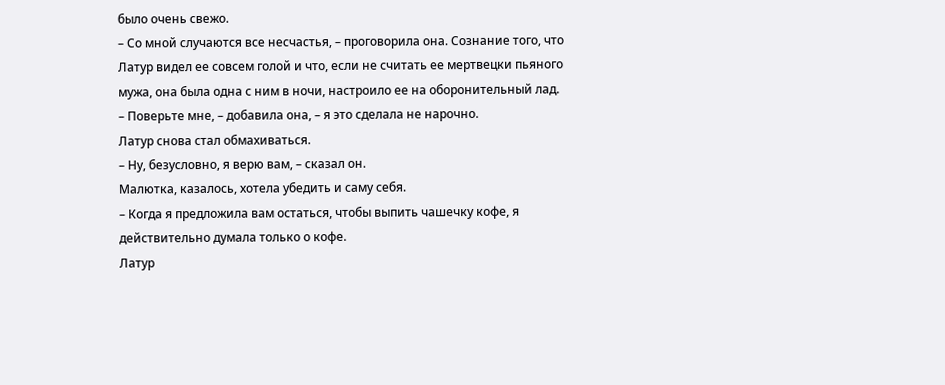было очень свежо.
– Со мной случаются все несчастья, – проговорила она. Сознание того, что Латур видел ее совсем голой и что, если не считать ее мертвецки пьяного мужа, она была одна с ним в ночи, настроило ее на оборонительный лад.
– Поверьте мне, – добавила она, – я это сделала не нарочно.
Латур снова стал обмахиваться.
– Ну, безусловно, я верю вам, – сказал он.
Малютка, казалось, хотела убедить и саму себя.
– Когда я предложила вам остаться, чтобы выпить чашечку кофе, я действительно думала только о кофе.
Латур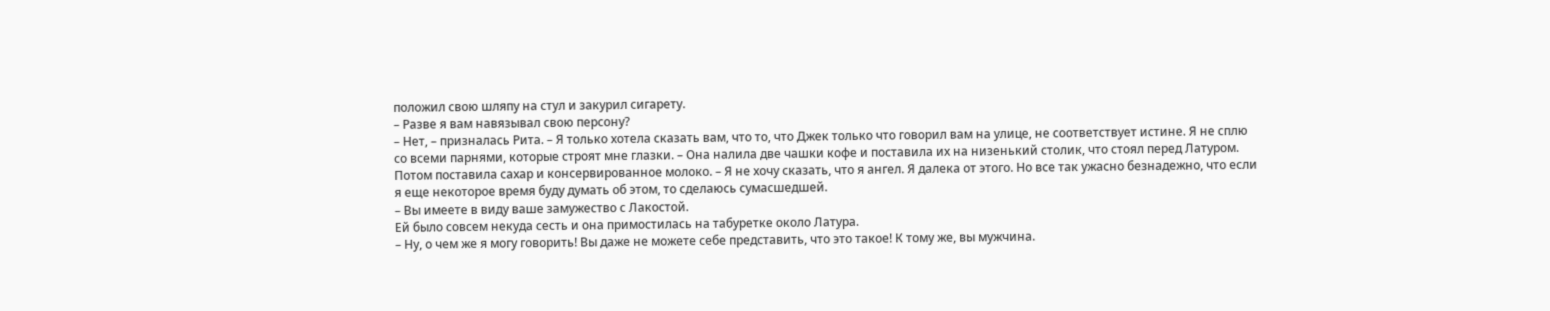положил свою шляпу на стул и закурил сигарету.
– Разве я вам навязывал свою персону?
– Нет, – призналась Рита. – Я только хотела сказать вам, что то, что Джек только что говорил вам на улице, не соответствует истине. Я не сплю со всеми парнями, которые строят мне глазки. – Она налила две чашки кофе и поставила их на низенький столик, что стоял перед Латуром. Потом поставила сахар и консервированное молоко. – Я не хочу сказать, что я ангел. Я далека от этого. Но все так ужасно безнадежно, что если я еще некоторое время буду думать об этом, то сделаюсь сумасшедшей.
– Вы имеете в виду ваше замужество с Лакостой.
Ей было совсем некуда сесть и она примостилась на табуретке около Латура.
– Ну, о чем же я могу говорить! Вы даже не можете себе представить, что это такое! К тому же, вы мужчина.